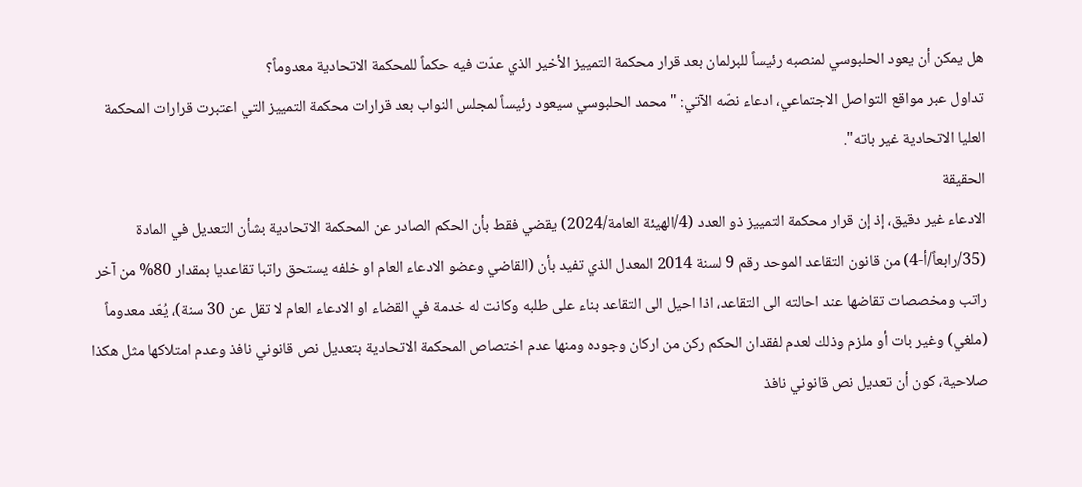هل يمكن أن يعود الحلبوسي لمنصبه رئيساً للبرلمان بعد قرار محكمة التمييز الأخير الذي عدّت فيه حكماً للمحكمة الاتحادية معدوماً؟
تداول عبر مواقع التواصل الاجتماعي، ادعاء نصّه الآتي: "محمد الحلبوسي سيعود رئيساً لمجلس النواب بعد قرارات محكمة التمييز التي اعتبرت قرارات المحكمة العليا الاتحادية غير باته".
الحقيقة
الادعاء غير دقيق، إذ إن قرار محكمة التمييز ذو العدد (4/الهيئة العامة/2024) يقضي فقط بأن الحكم الصادر عن المحكمة الاتحادية بشأن التعديل في المادة (35/رابعاً/أ-4) من قانون التقاعد الموحد رقم 9 لسنة 2014 المعدل الذي تفيد بأن (القاضي وعضو الادعاء العام او خلفه يستحق راتبا تقاعديا بمقدار 80% من آخر راتب ومخصصات تقاضها عند احالته الى التقاعد، اذا احيل الى التقاعد بناء على طلبه وكانت له خدمة في القضاء او الادعاء العام لا تقل عن 30 سنة)، يُعّد معدوماً (ملغي) وغير بات أو ملزم وذلك لعدم لفقدان الحكم ركن من اركان وجوده ومنها عدم اختصاص المحكمة الاتحادية بتعديل نص قانوني نافذ وعدم امتلاكها مثل هكذا صلاحية، كون أن تعديل نص قانوني نافذ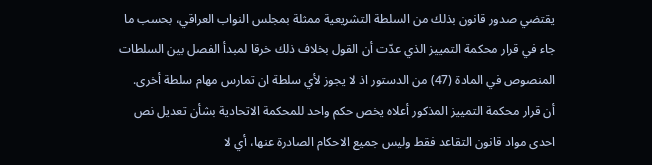يقتضي صدور قانون بذلك من السلطة التشريعية ممثلة بمجلس النواب العراقي، بحسب ما جاء في قرار محكمة التمييز الذي عدّت أن القول بخلاف ذلك خرقا لمبدأ الفصل بين السلطات المنصوص في المادة (47) من الدستور اذ لا يجوز لأي سلطة ان تمارس مهام سلطة أخرى.
أن قرار محكمة التمييز المذكور أعلاه يخص حكم واحد للمحكمة الاتحادية بشأن تعديل نص احدى مواد قانون التقاعد فقط وليس جميع الاحكام الصادرة عنها، أي لا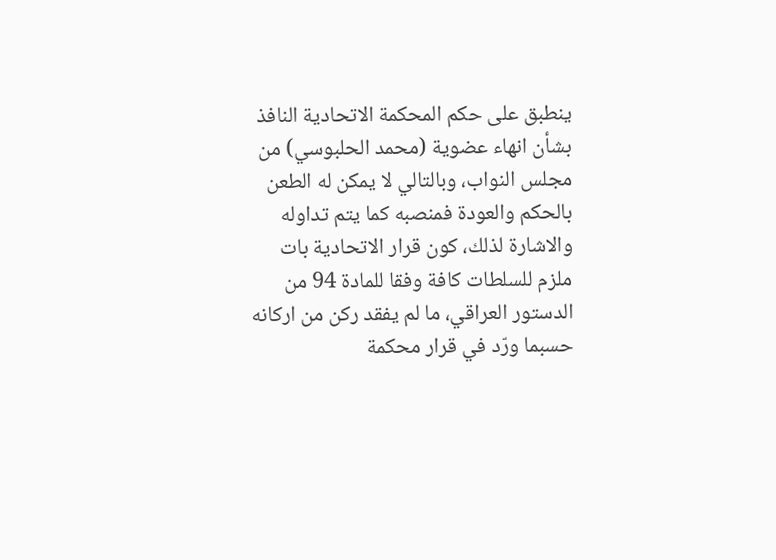ينطبق على حكم المحكمة الاتحادية النافذ بشأن انهاء عضوية (محمد الحلبوسي) من مجلس النواب، وبالتالي لا يمكن له الطعن بالحكم والعودة فمنصبه كما يتم تداوله والاشارة لذلك، كون قرار الاتحادية بات ملزم للسلطات كافة وفقا للمادة 94 من الدستور العراقي، ما لم يفقد ركن من اركانه حسبما ورّد في قرار محكمة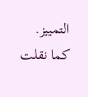التمييز.
كما نقلت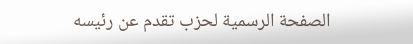الصفحة الرسمية لحزب تقدم عن رئيسه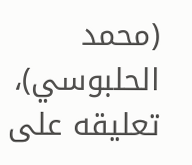(محمد الحلبوسي)، تعليقه على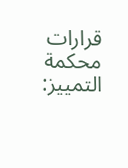قرارات محكمة التمييز: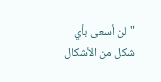"لن أسعى بأي شكل من الأشكال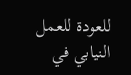للعودة للعمل النيابي في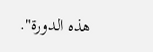هذه الدورة".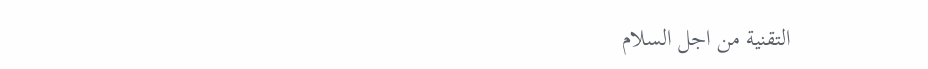التقنية من اجل السلام